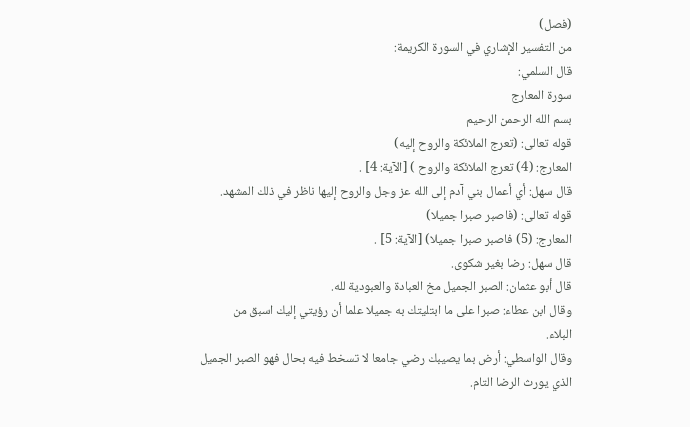(فصل)
من التفسير الإشاري في السورة الكريمة:
قال السلمي:
سورة المعارج
بسم الله الرحمن الرحيم
قوله تعالى: (تعرج الملائكة والروح إليه)
المعارج: (4) تعرج الملائكة والروح ) [الآية: 4] .
قال سهل: أي أعمال بني آدم إلى الله عز وجل والروح إليها ناظر في ذلك المشهد.
قوله تعالى: (فاصبر صبرا جميلا)
المعارج: (5) فاصبر صبرا جميلا) [الآية: 5] .
قال سهل: رضا بغير شكوى.
قال أبو عثمان: الصبر الجميل مخ العبادة والعبودية لله.
وقال ابن عطاء: صبرا على ما ابتليتك به جميلا علما أن رؤيتي إليك اسبق من
البلاء.
وقال الواسطي: أرض بما يصيبك رضي جامعا لا تسخط فيه بحال فهو الصبر الجميل
الذي يورث الرضا التام.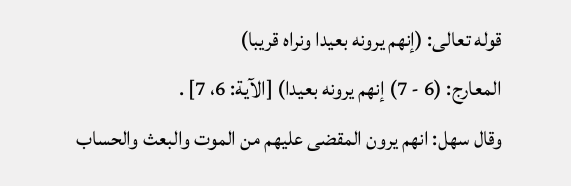قوله تعالى: (إنهم يرونه بعيدا ونراه قريبا)
المعارج: (6 - 7) إنهم يرونه بعيدا) [الآية: 6، 7] .
وقال سهل: انهم يرون المقضى عليهم من الموت والبعث والحساب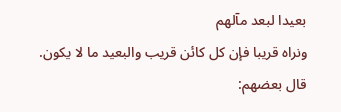بعيدا لبعد مآلهم
ونراه قريبا فإن كل كائن قريب والبعيد ما لا يكون.
قال بعضهم: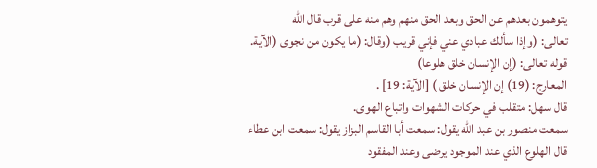يتوهمون بعدهم عن الحق وبعد الحق منهم وهم منه على قرب قال الله
تعالى: (وإذا سألك عبادي عني فإني قريب (وقال: (ما يكون من نجوى (الآية.
قوله تعالى: (إن الإنسان خلق هلوعا)
المعارج: (19) إن الإنسان خلق ) [الآية: 19] .
قال سهل: متقلب في حركات الشهوات واتباع الهوى.
سمعت منصور بن عبد الله يقول: سمعت أبا القاسم البزاز يقول: سمعت ابن عطاء
قال الهلوع الذي عند الموجود يرضى وعند المفقود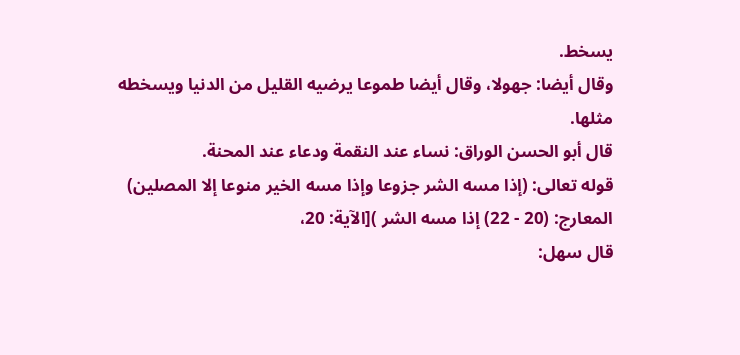يسخط.
وقال أيضا: جهولا، وقال أيضا طموعا يرضيه القليل من الدنيا ويسخطه مثلها.
قال أبو الحسن الوراق: نساء عند النقمة ودعاء عند المحنة.
قوله تعالى: (إذا مسه الشر جزوعا وإذا مسه الخير منوعا إلا المصلين)
المعارج: (20 - 22) إذا مسه الشر )[الآية: 20،
قال سهل: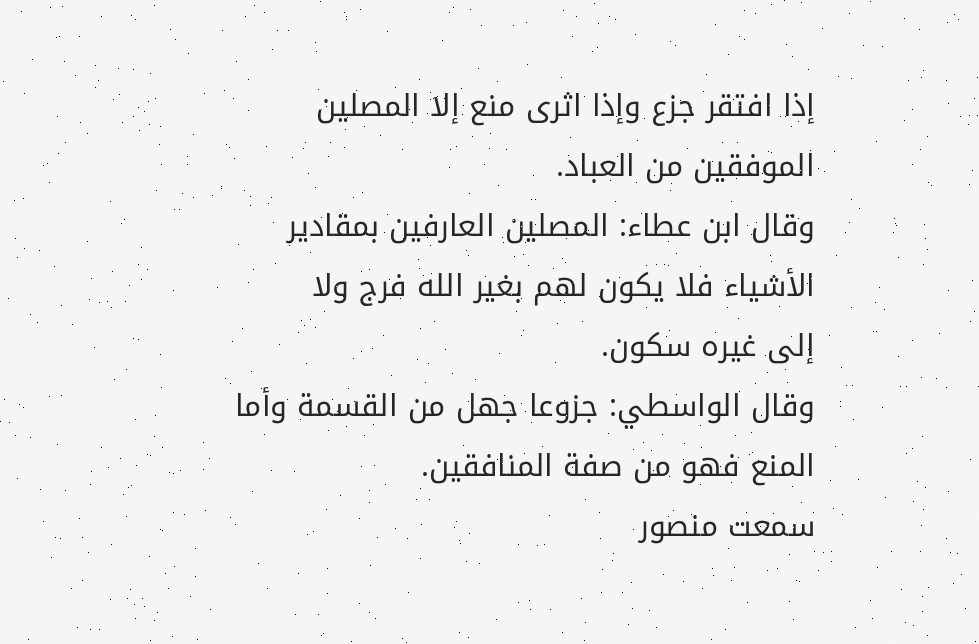إذا افتقر جزع وإذا اثرى منع إلا المصلين الموفقين من العباد.
وقال ابن عطاء: المصلين العارفين بمقادير الأشياء فلا يكون لهم بغير الله فرج ولا
إلى غيره سكون.
وقال الواسطي: جزوعا جهل من القسمة وأما المنع فهو من صفة المنافقين.
سمعت منصور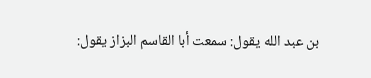بن عبد الله يقول: سمعت أبا القاسم البزاز يقول: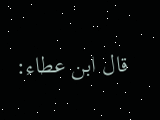قال ابن عطاء: